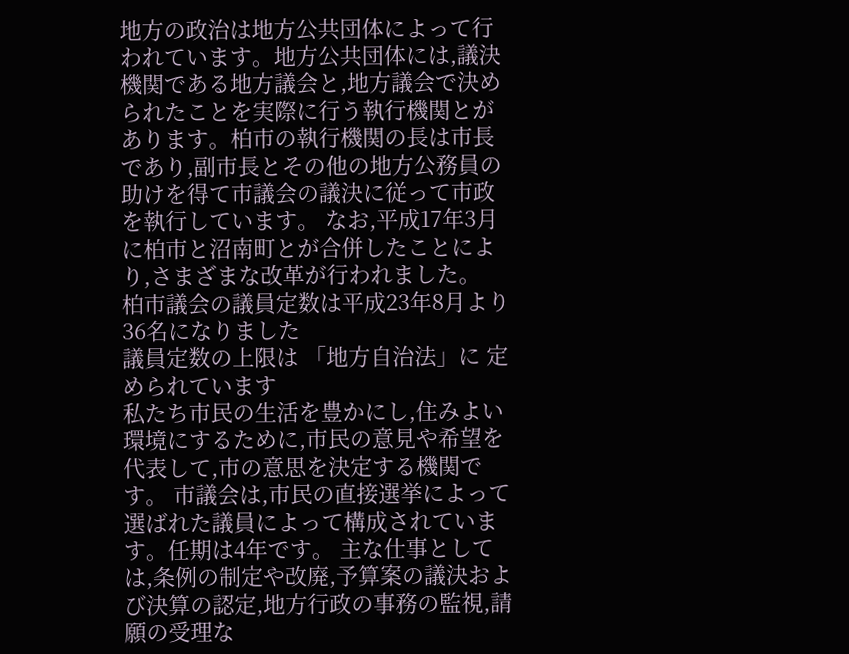地方の政治は地方公共団体によって行われています。地方公共団体には,議決機関である地方議会と,地方議会で決められたことを実際に行う執行機関とがあります。柏市の執行機関の長は市長であり,副市長とその他の地方公務員の助けを得て市議会の議決に従って市政を執行しています。 なお,平成17年3月に柏市と沼南町とが合併したことにより,さまざまな改革が行われました。
柏市議会の議員定数は平成23年8月より36名になりました
議員定数の上限は 「地方自治法」に 定められています
私たち市民の生活を豊かにし,住みよい環境にするために,市民の意見や希望を代表して,市の意思を決定する機関です。 市議会は,市民の直接選挙によって選ばれた議員によって構成されています。任期は4年です。 主な仕事としては,条例の制定や改廃,予算案の議決および決算の認定,地方行政の事務の監視,請願の受理な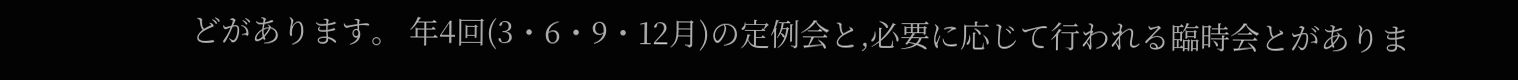どがあります。 年4回(3・6・9・12月)の定例会と,必要に応じて行われる臨時会とがありま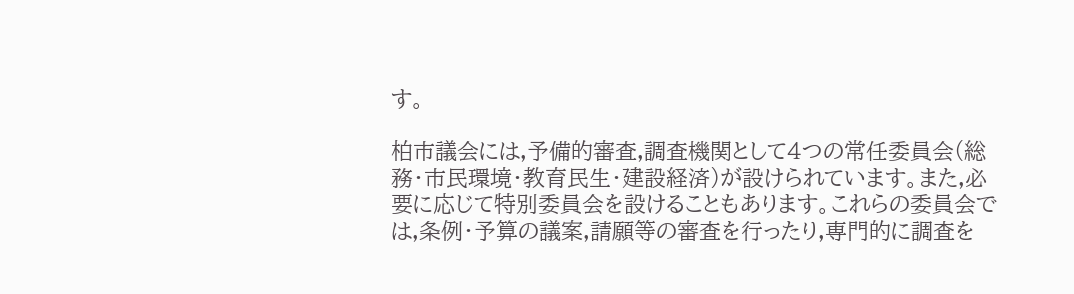す。

柏市議会には,予備的審査,調査機関として4つの常任委員会(総務・市民環境・教育民生・建設経済)が設けられています。また,必要に応じて特別委員会を設けることもあります。これらの委員会では,条例・予算の議案,請願等の審査を行ったり,専門的に調査を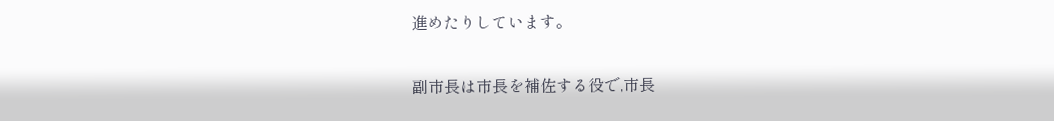進めたりしています。

副市長は市長を補佐する役で,市長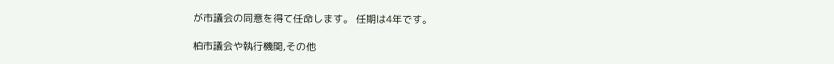が市議会の同意を得て任命します。 任期は4年です。

柏市議会や執行機関,その他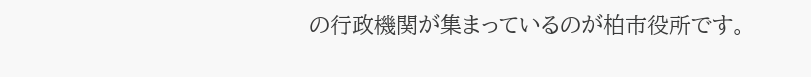の行政機関が集まっているのが柏市役所です。